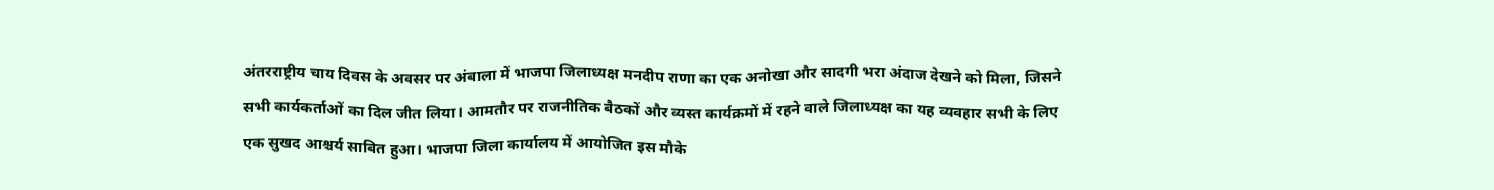अंतरराष्ट्रीय चाय दिवस के अवसर पर अंबाला में भाजपा जिलाध्यक्ष मनदीप राणा का एक अनोखा और सादगी भरा अंदाज देखने को मिला, जिसने सभी कार्यकर्ताओं का दिल जीत लिया। आमतौर पर राजनीतिक बैठकों और व्यस्त कार्यक्रमों में रहने वाले जिलाध्यक्ष का यह व्यवहार सभी के लिए एक सुखद आश्चर्य साबित हुआ। भाजपा जिला कार्यालय में आयोजित इस मौके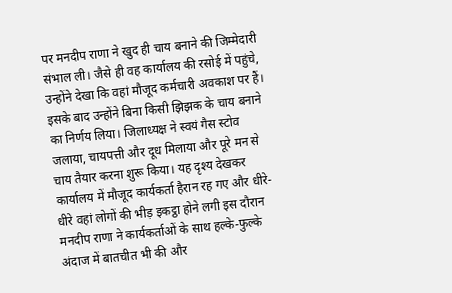पर मनदीप राणा ने खुद ही चाय बनाने की जिम्मेदारी संभाल ली। जैसे ही वह कार्यालय की रसोई में पहुंचे, उन्होंने देखा कि वहां मौजूद कर्मचारी अवकाश पर हैं। इसके बाद उन्होंने बिना किसी झिझक के चाय बनाने का निर्णय लिया। जिलाध्यक्ष ने स्वयं गैस स्टोव जलाया, चायपत्ती और दूध मिलाया और पूरे मन से चाय तैयार करना शुरू किया। यह दृश्य देखकर कार्यालय में मौजूद कार्यकर्ता हैरान रह गए और धीरे-धीरे वहां लोगों की भीड़ इकट्ठा होने लगी इस दौरान मनदीप राणा ने कार्यकर्ताओं के साथ हल्के-फुल्के अंदाज में बातचीत भी की और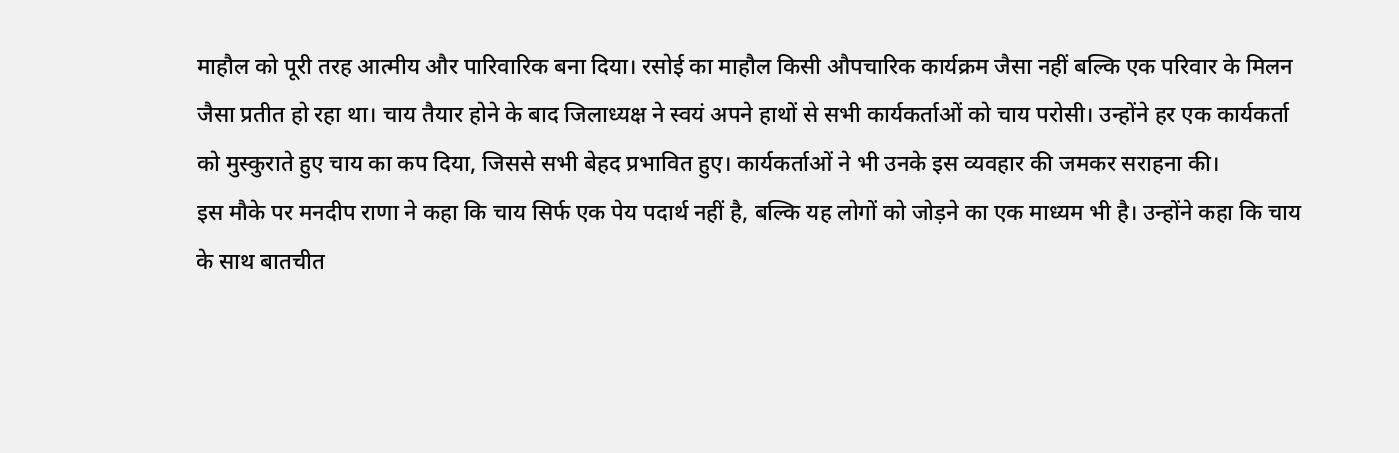माहौल को पूरी तरह आत्मीय और पारिवारिक बना दिया। रसोई का माहौल किसी औपचारिक कार्यक्रम जैसा नहीं बल्कि एक परिवार के मिलन जैसा प्रतीत हो रहा था। चाय तैयार होने के बाद जिलाध्यक्ष ने स्वयं अपने हाथों से सभी कार्यकर्ताओं को चाय परोसी। उन्होंने हर एक कार्यकर्ता को मुस्कुराते हुए चाय का कप दिया, जिससे सभी बेहद प्रभावित हुए। कार्यकर्ताओं ने भी उनके इस व्यवहार की जमकर सराहना की।
इस मौके पर मनदीप राणा ने कहा कि चाय सिर्फ एक पेय पदार्थ नहीं है, बल्कि यह लोगों को जोड़ने का एक माध्यम भी है। उन्होंने कहा कि चाय के साथ बातचीत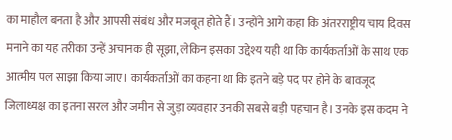का माहौल बनता है और आपसी संबंध और मजबूत होते हैं। उन्होंने आगे कहा कि अंतरराष्ट्रीय चाय दिवस मनाने का यह तरीका उन्हें अचानक ही सूझा, लेकिन इसका उद्देश्य यही था कि कार्यकर्ताओं के साथ एक आत्मीय पल साझा किया जाए। कार्यकर्ताओं का कहना था कि इतने बड़े पद पर होने के बावजूद जिलाध्यक्ष का इतना सरल और जमीन से जुड़ा व्यवहार उनकी सबसे बड़ी पहचान है। उनके इस कदम ने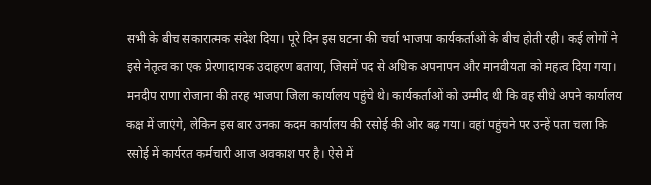सभी के बीच सकारात्मक संदेश दिया। पूरे दिन इस घटना की चर्चा भाजपा कार्यकर्ताओं के बीच होती रही। कई लोगों ने इसे नेतृत्व का एक प्रेरणादायक उदाहरण बताया, जिसमें पद से अधिक अपनापन और मानवीयता को महत्व दिया गया। मनदीप राणा रोजाना की तरह भाजपा जिला कार्यालय पहुंचे थे। कार्यकर्ताओं को उम्मीद थी कि वह सीधे अपने कार्यालय कक्ष में जाएंगे, लेकिन इस बार उनका कदम कार्यालय की रसोई की ओर बढ़ गया। वहां पहुंचने पर उन्हें पता चला कि रसोई में कार्यरत कर्मचारी आज अवकाश पर है। ऐसे में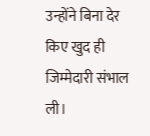उन्होंने बिना देर किए खुद ही जिम्मेदारी संभाल ली।